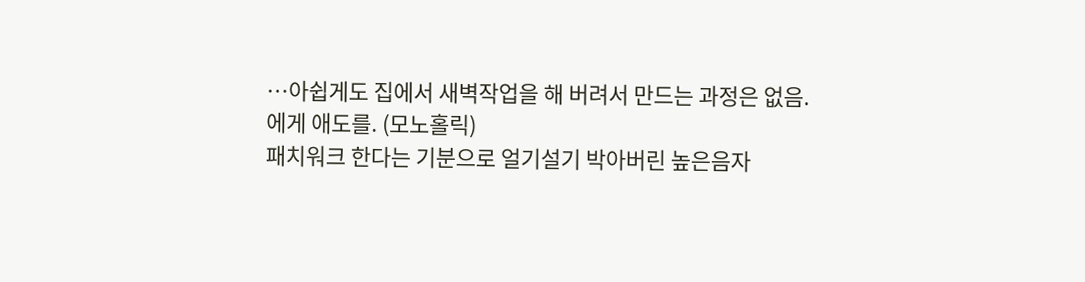…아쉽게도 집에서 새벽작업을 해 버려서 만드는 과정은 없음.
에게 애도를. (모노홀릭)
패치워크 한다는 기분으로 얼기설기 박아버린 높은음자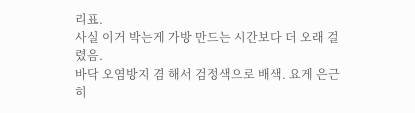리표.
사실 이거 박는게 가방 만드는 시간보다 더 오래 걸렸음.
바닥 오염방지 겸 해서 검정색으로 배색. 요게 은근히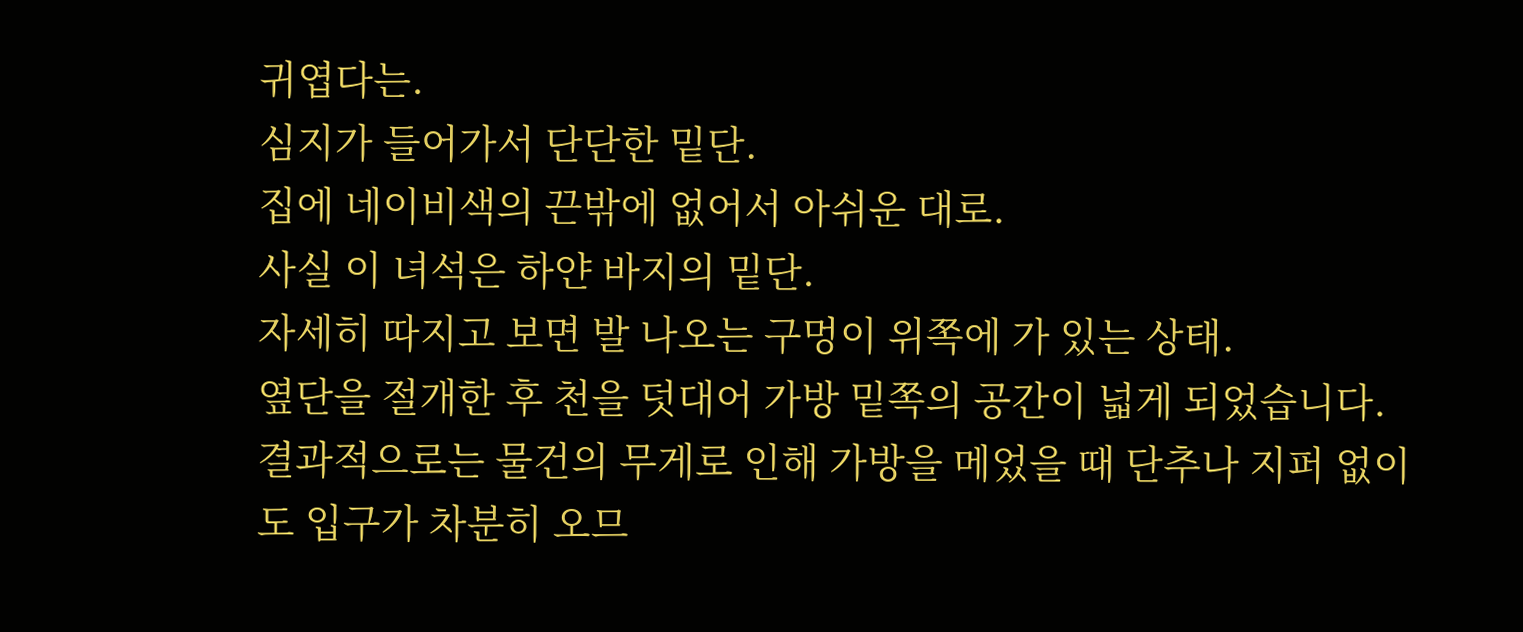귀엽다는.
심지가 들어가서 단단한 밑단.
집에 네이비색의 끈밖에 없어서 아쉬운 대로.
사실 이 녀석은 하얀 바지의 밑단.
자세히 따지고 보면 발 나오는 구멍이 위쪽에 가 있는 상태.
옆단을 절개한 후 천을 덧대어 가방 밑쪽의 공간이 넓게 되었습니다.
결과적으로는 물건의 무게로 인해 가방을 메었을 때 단추나 지퍼 없이도 입구가 차분히 오므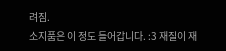려짐.
소지품은 이 정도 들어갑니다. :3 재질이 재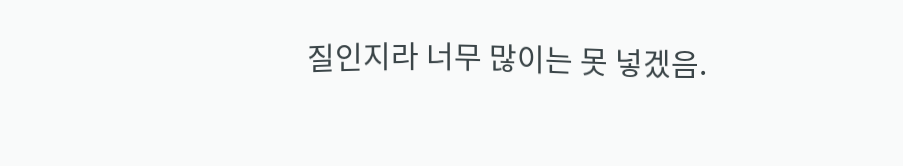질인지라 너무 많이는 못 넣겠음.